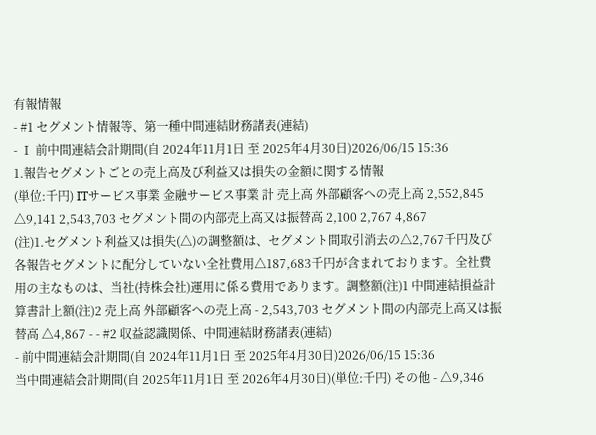有報情報
- #1 セグメント情報等、第一種中間連結財務諸表(連結)
- Ⅰ 前中間連結会計期間(自 2024年11月1日 至 2025年4月30日)2026/06/15 15:36
1.報告セグメントごとの売上高及び利益又は損失の金額に関する情報
(単位:千円) ITサービス事業 金融サービス事業 計 売上高 外部顧客への売上高 2,552,845 △9,141 2,543,703 セグメント間の内部売上高又は振替高 2,100 2,767 4,867
(注)1.セグメント利益又は損失(△)の調整額は、セグメント間取引消去の△2,767千円及び各報告セグメントに配分していない全社費用△187,683千円が含まれております。全社費用の主なものは、当社(持株会社)運用に係る費用であります。調整額(注)1 中間連結損益計算書計上額(注)2 売上高 外部顧客への売上高 - 2,543,703 セグメント間の内部売上高又は振替高 △4,867 - - #2 収益認識関係、中間連結財務諸表(連結)
- 前中間連結会計期間(自 2024年11月1日 至 2025年4月30日)2026/06/15 15:36
当中間連結会計期間(自 2025年11月1日 至 2026年4月30日)(単位:千円) その他 - △9,346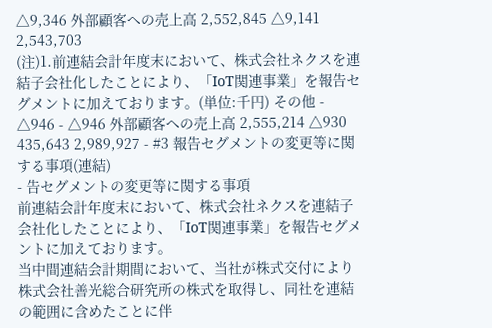△9,346 外部顧客への売上高 2,552,845 △9,141 2,543,703
(注)1.前連結会計年度末において、株式会社ネクスを連結子会社化したことにより、「IoT関連事業」を報告セグメントに加えております。(単位:千円) その他 - △946 - △946 外部顧客への売上高 2,555,214 △930 435,643 2,989,927 - #3 報告セグメントの変更等に関する事項(連結)
- 告セグメントの変更等に関する事項
前連結会計年度末において、株式会社ネクスを連結子会社化したことにより、「IoT関連事業」を報告セグメントに加えております。
当中間連結会計期間において、当社が株式交付により株式会社善光総合研究所の株式を取得し、同社を連結の範囲に含めたことに伴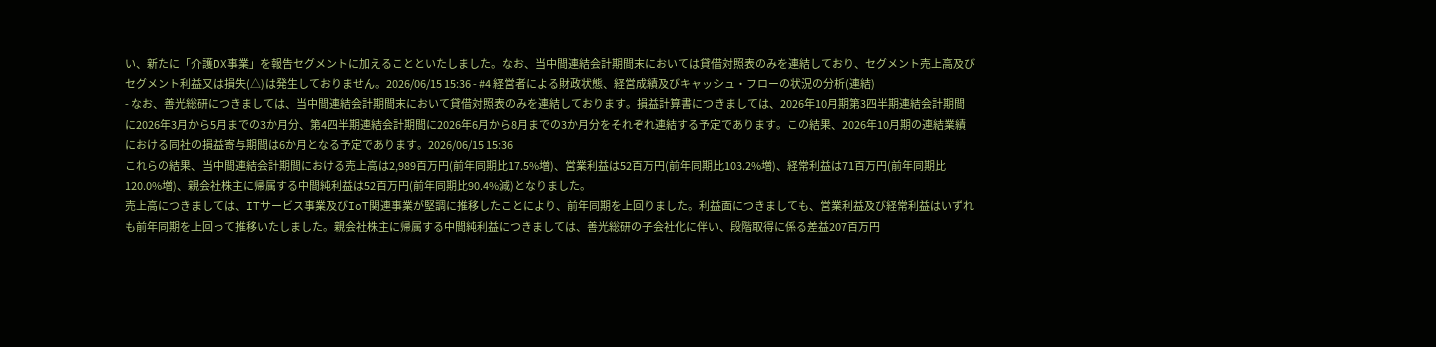い、新たに「介護DX事業」を報告セグメントに加えることといたしました。なお、当中間連結会計期間末においては貸借対照表のみを連結しており、セグメント売上高及びセグメント利益又は損失(△)は発生しておりません。2026/06/15 15:36 - #4 経営者による財政状態、経営成績及びキャッシュ・フローの状況の分析(連結)
- なお、善光総研につきましては、当中間連結会計期間末において貸借対照表のみを連結しております。損益計算書につきましては、2026年10月期第3四半期連結会計期間に2026年3月から5月までの3か月分、第4四半期連結会計期間に2026年6月から8月までの3か月分をそれぞれ連結する予定であります。この結果、2026年10月期の連結業績における同社の損益寄与期間は6か月となる予定であります。2026/06/15 15:36
これらの結果、当中間連結会計期間における売上高は2,989百万円(前年同期比17.5%増)、営業利益は52百万円(前年同期比103.2%増)、経常利益は71百万円(前年同期比120.0%増)、親会社株主に帰属する中間純利益は52百万円(前年同期比90.4%減)となりました。
売上高につきましては、ITサービス事業及びIoT関連事業が堅調に推移したことにより、前年同期を上回りました。利益面につきましても、営業利益及び経常利益はいずれも前年同期を上回って推移いたしました。親会社株主に帰属する中間純利益につきましては、善光総研の子会社化に伴い、段階取得に係る差益207百万円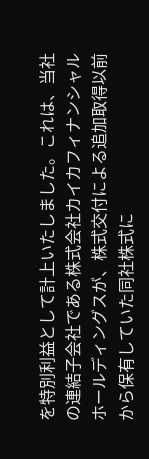を特別利益として計上いたしました。これは、当社の連結子会社である株式会社カイカフィナンシャルホールディングスが、株式交付による追加取得以前から保有していた同社株式に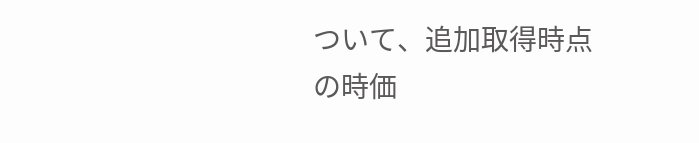ついて、追加取得時点の時価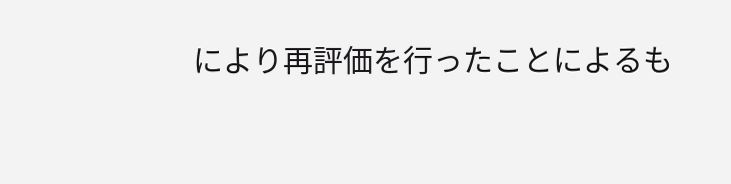により再評価を行ったことによるも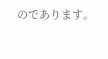のであります。